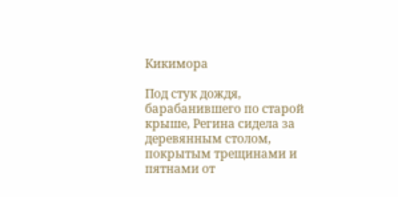Кикимора

Под стук дождя, барабанившего по старой крыше, Регина сидела за деревянным столом, покрытым трещинами и пятнами от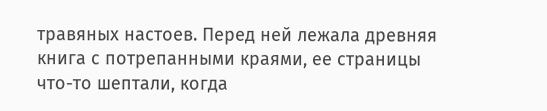травяных настоев. Перед ней лежала древняя книга с потрепанными краями, ее страницы что-то шептали, когда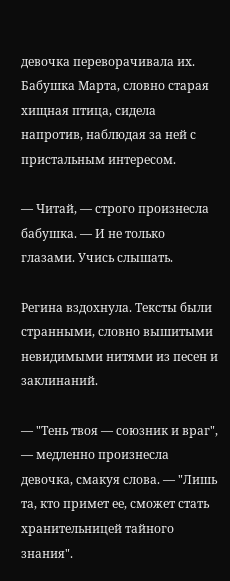девочка переворачивала их. Бабушка Марта, словно старая хищная птица, сидела напротив, наблюдая за ней с пристальным интересом.

— Читай, — строго произнесла бабушка. — И не только глазами. Учись слышать.

Регина вздохнула. Тексты были странными, словно вышитыми невидимыми нитями из песен и заклинаний.

— "Тень твоя — союзник и враг", — медленно произнесла девочка, смакуя слова. — "Лишь та, кто примет ее, сможет стать хранительницей тайного знания".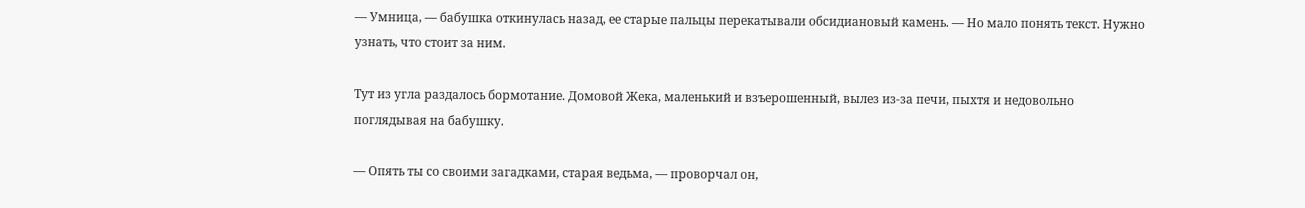— Умница, — бабушка откинулась назад, ее старые пальцы перекатывали обсидиановый камень. — Но мало понять текст. Нужно узнать, что стоит за ним.

Тут из угла раздалось бормотание. Домовой Жека, маленький и взъерошенный, вылез из-за печи, пыхтя и недовольно поглядывая на бабушку.

— Опять ты со своими загадками, старая ведьма, — проворчал он,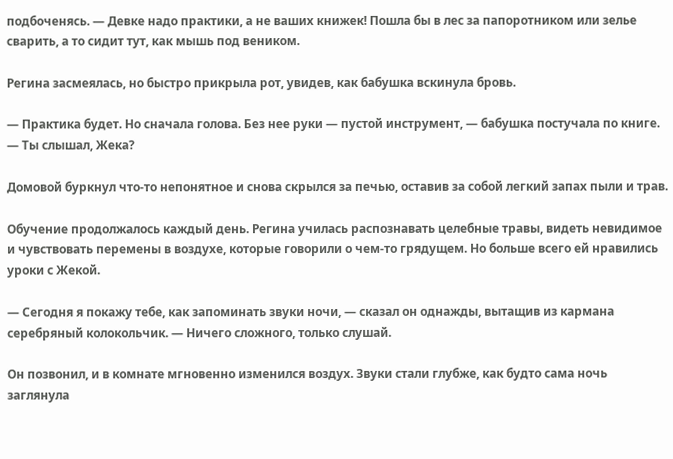подбоченясь. — Девке надо практики, а не ваших книжек! Пошла бы в лес за папоротником или зелье сварить, а то сидит тут, как мышь под веником.

Регина засмеялась, но быстро прикрыла рот, увидев, как бабушка вскинула бровь.

— Практика будет. Но сначала голова. Без нее руки — пустой инструмент, — бабушка постучала по книге. — Ты слышал, Жека?

Домовой буркнул что-то непонятное и снова скрылся за печью, оставив за собой легкий запах пыли и трав.

Обучение продолжалось каждый день. Регина училась распознавать целебные травы, видеть невидимое и чувствовать перемены в воздухе, которые говорили о чем-то грядущем. Но больше всего ей нравились уроки с Жекой.

— Сегодня я покажу тебе, как запоминать звуки ночи, — сказал он однажды, вытащив из кармана серебряный колокольчик. — Ничего сложного, только слушай.

Он позвонил, и в комнате мгновенно изменился воздух. Звуки стали глубже, как будто сама ночь заглянула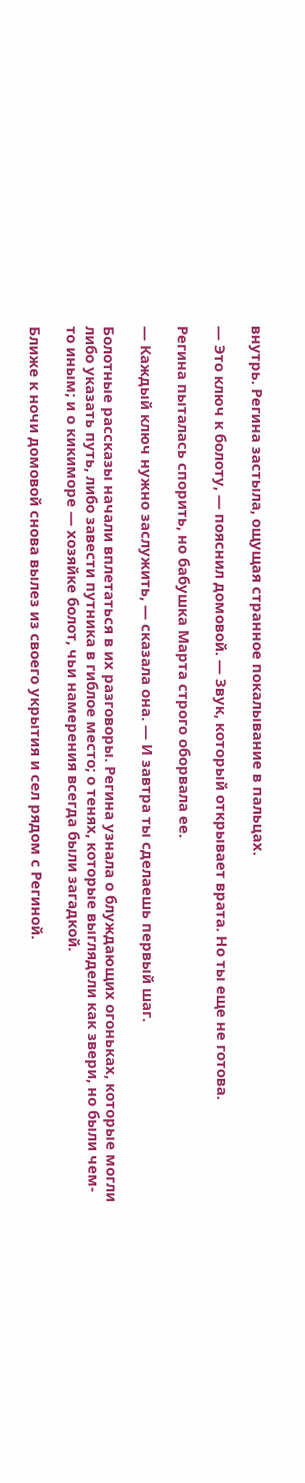внутрь. Регина застыла, ощущая странное покалывание в пальцах.

— Это ключ к болоту, — пояснил домовой. — Звук, который открывает врата. Но ты еще не готова.

Регина пыталась спорить, но бабушка Марта строго оборвала ее.

— Каждый ключ нужно заслужить, — сказала она. — И завтра ты сделаешь первый шаг.

Болотные рассказы начали вплетаться в их разговоры. Регина узнала о блуждающих огоньках, которые могли либо указать путь, либо завести путника в гиблое место; о тенях, которые выглядели как звери, но были чем-то иным; и о кикиморе — хозяйке болот, чьи намерения всегда были загадкой.

Ближе к ночи домовой снова вылез из своего укрытия и сел рядом с Региной.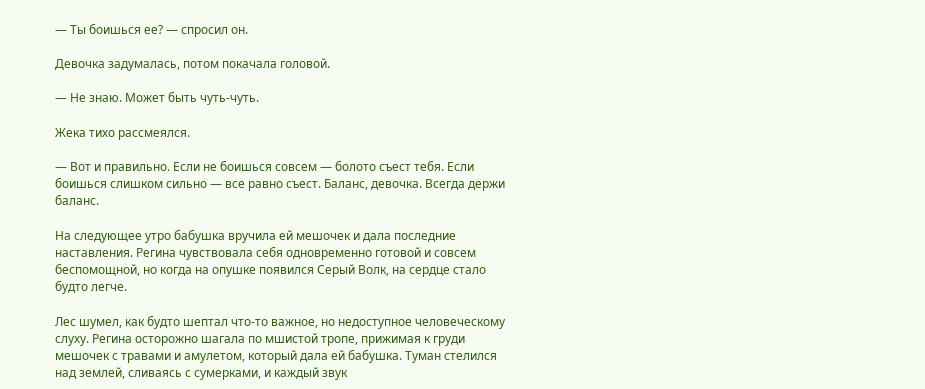— Ты боишься ее? — спросил он.

Девочка задумалась, потом покачала головой.

— Не знаю. Может быть чуть-чуть.

Жека тихо рассмеялся.

— Вот и правильно. Если не боишься совсем — болото съест тебя. Если боишься слишком сильно — все равно съест. Баланс, девочка. Всегда держи баланс.

На следующее утро бабушка вручила ей мешочек и дала последние наставления. Регина чувствовала себя одновременно готовой и совсем беспомощной, но когда на опушке появился Серый Волк, на сердце стало будто легче.

Лес шумел, как будто шептал что-то важное, но недоступное человеческому слуху. Регина осторожно шагала по мшистой тропе, прижимая к груди мешочек с травами и амулетом, который дала ей бабушка. Туман стелился над землей, сливаясь с сумерками, и каждый звук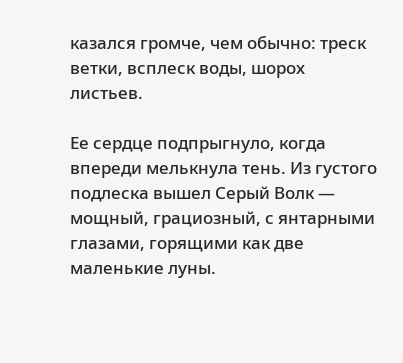казался громче, чем обычно: треск ветки, всплеск воды, шорох листьев.

Ее сердце подпрыгнуло, когда впереди мелькнула тень. Из густого подлеска вышел Серый Волк — мощный, грациозный, с янтарными глазами, горящими как две маленькие луны.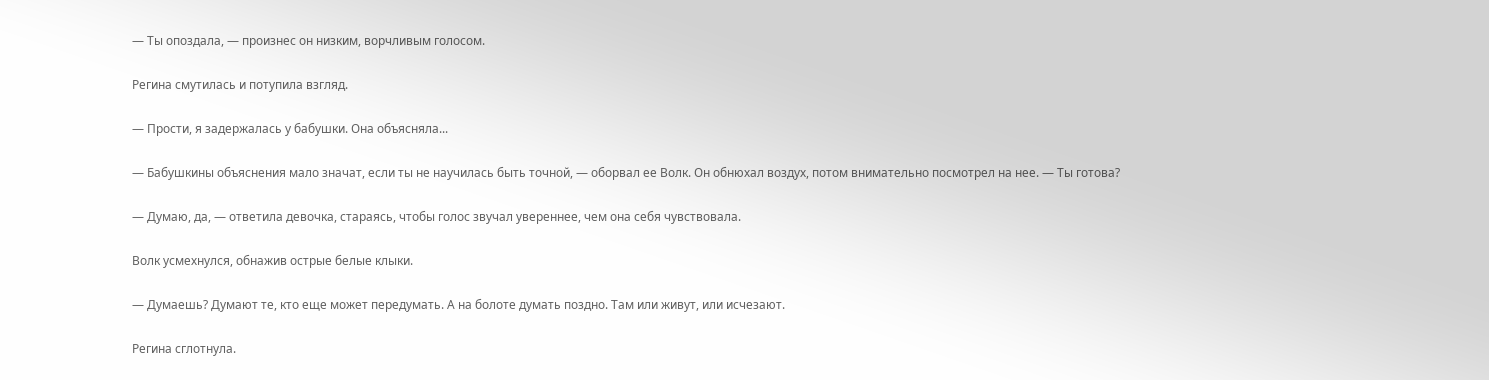— Ты опоздала, — произнес он низким, ворчливым голосом.

Регина смутилась и потупила взгляд.

— Прости, я задержалась у бабушки. Она объясняла...

— Бабушкины объяснения мало значат, если ты не научилась быть точной, — оборвал ее Волк. Он обнюхал воздух, потом внимательно посмотрел на нее. — Ты готова?

— Думаю, да, — ответила девочка, стараясь, чтобы голос звучал увереннее, чем она себя чувствовала.

Волк усмехнулся, обнажив острые белые клыки.

— Думаешь? Думают те, кто еще может передумать. А на болоте думать поздно. Там или живут, или исчезают.

Регина сглотнула.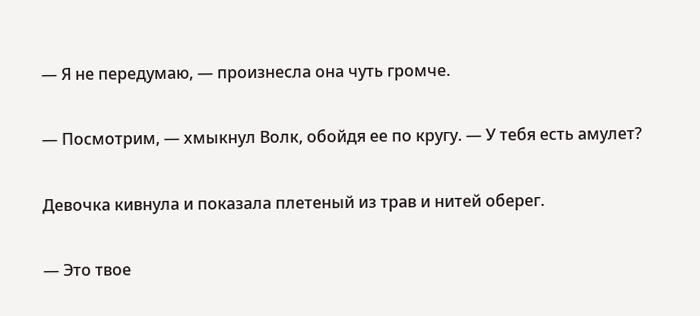— Я не передумаю, — произнесла она чуть громче.

— Посмотрим, — хмыкнул Волк, обойдя ее по кругу. — У тебя есть амулет?

Девочка кивнула и показала плетеный из трав и нитей оберег.

— Это твое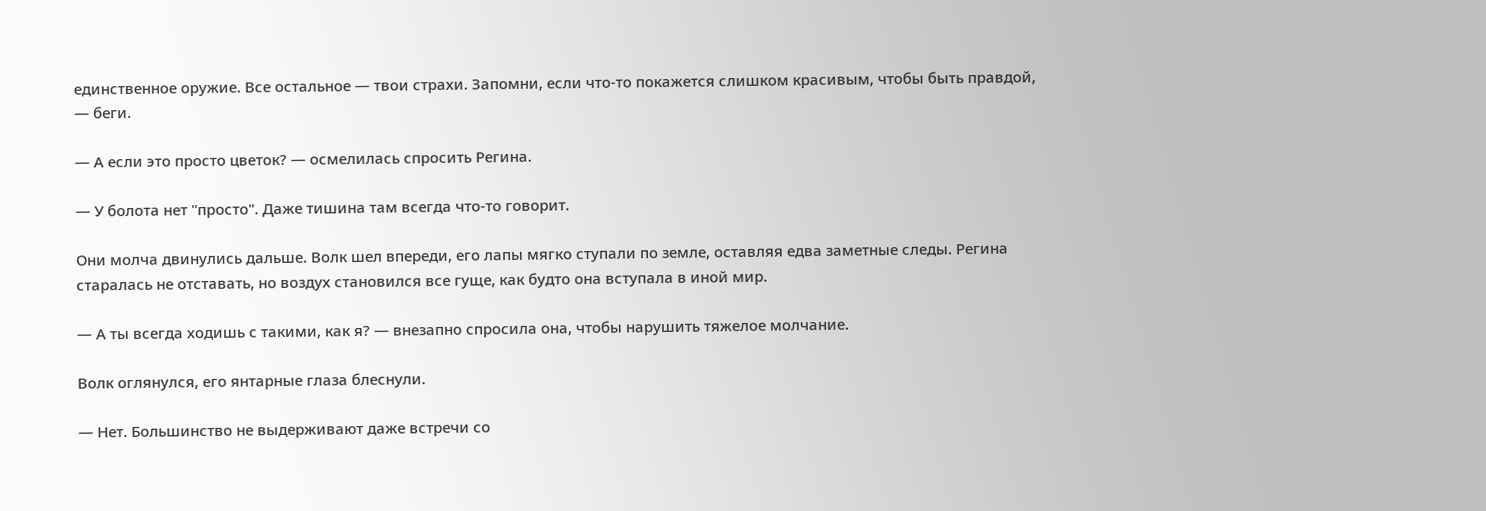единственное оружие. Все остальное — твои страхи. Запомни, если что-то покажется слишком красивым, чтобы быть правдой, — беги.

— А если это просто цветок? — осмелилась спросить Регина.

— У болота нет "просто". Даже тишина там всегда что-то говорит.

Они молча двинулись дальше. Волк шел впереди, его лапы мягко ступали по земле, оставляя едва заметные следы. Регина старалась не отставать, но воздух становился все гуще, как будто она вступала в иной мир.

— А ты всегда ходишь с такими, как я? — внезапно спросила она, чтобы нарушить тяжелое молчание.

Волк оглянулся, его янтарные глаза блеснули.

— Нет. Большинство не выдерживают даже встречи со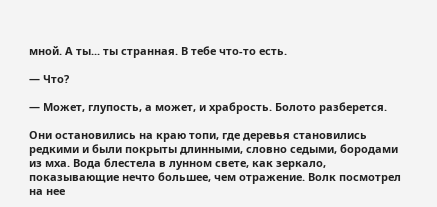мной. А ты... ты странная. В тебе что-то есть.

— Что?

— Может, глупость, а может, и храбрость. Болото разберется.

Они остановились на краю топи, где деревья становились редкими и были покрыты длинными, словно седыми, бородами из мха. Вода блестела в лунном свете, как зеркало, показывающие нечто большее, чем отражение. Волк посмотрел на нее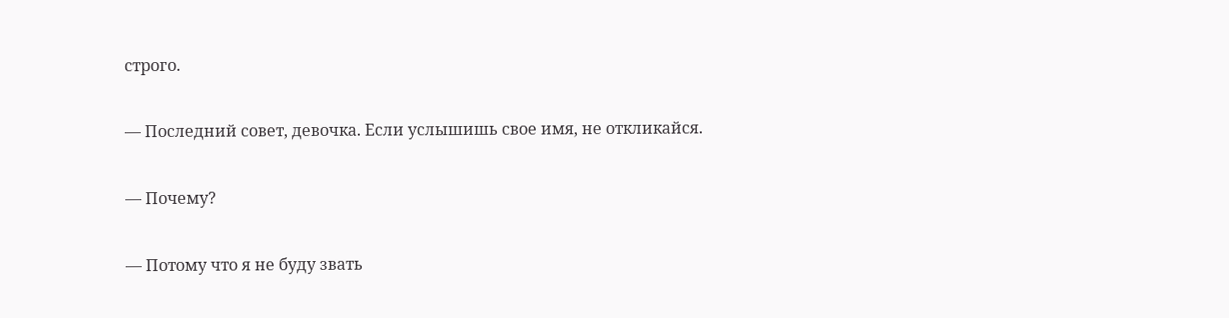строго.

— Последний совет, девочка. Если услышишь свое имя, не откликайся.

— Почему?

— Потому что я не буду звать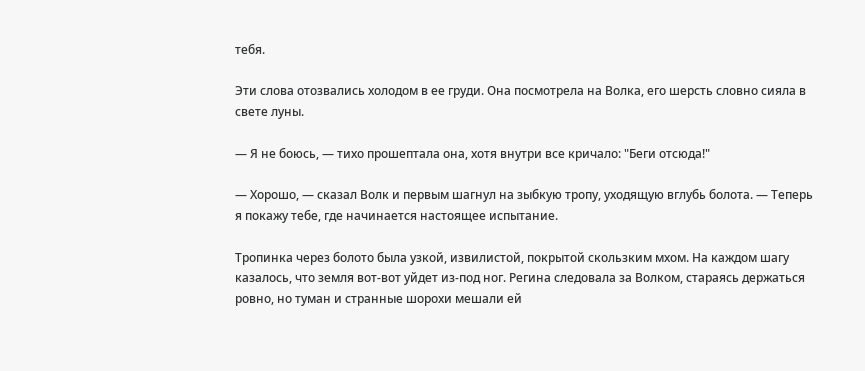тебя.

Эти слова отозвались холодом в ее груди. Она посмотрела на Волка, его шерсть словно сияла в свете луны.

— Я не боюсь, — тихо прошептала она, хотя внутри все кричало: "Беги отсюда!"

— Хорошо, — сказал Волк и первым шагнул на зыбкую тропу, уходящую вглубь болота. — Теперь я покажу тебе, где начинается настоящее испытание.

Тропинка через болото была узкой, извилистой, покрытой скользким мхом. На каждом шагу казалось, что земля вот-вот уйдет из-под ног. Регина следовала за Волком, стараясь держаться ровно, но туман и странные шорохи мешали ей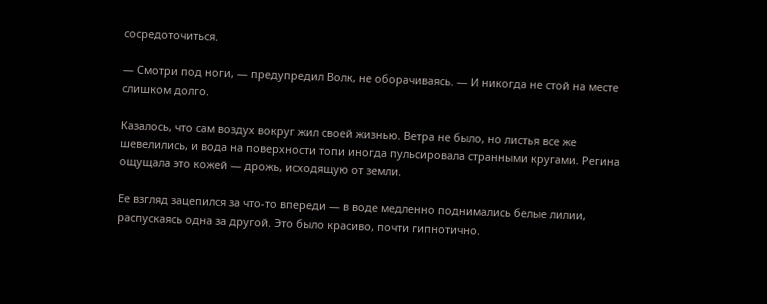сосредоточиться.

— Смотри под ноги, — предупредил Волк, не оборачиваясь. — И никогда не стой на месте слишком долго.

Казалось, что сам воздух вокруг жил своей жизнью. Ветра не было, но листья все же шевелились, и вода на поверхности топи иногда пульсировала странными кругами. Регина ощущала это кожей — дрожь, исходящую от земли.

Ее взгляд зацепился за что-то впереди — в воде медленно поднимались белые лилии, распускаясь одна за другой. Это было красиво, почти гипнотично.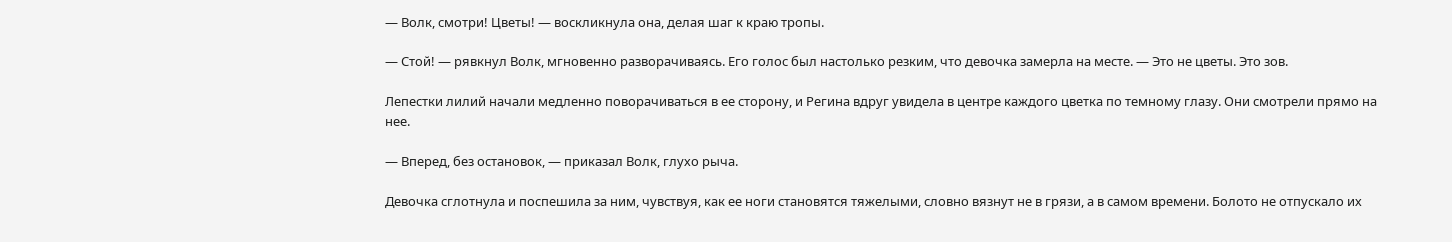— Волк, смотри! Цветы! — воскликнула она, делая шаг к краю тропы.

— Стой! — рявкнул Волк, мгновенно разворачиваясь. Его голос был настолько резким, что девочка замерла на месте. — Это не цветы. Это зов.

Лепестки лилий начали медленно поворачиваться в ее сторону, и Регина вдруг увидела в центре каждого цветка по темному глазу. Они смотрели прямо на нее.

— Вперед, без остановок, — приказал Волк, глухо рыча.

Девочка сглотнула и поспешила за ним, чувствуя, как ее ноги становятся тяжелыми, словно вязнут не в грязи, а в самом времени. Болото не отпускало их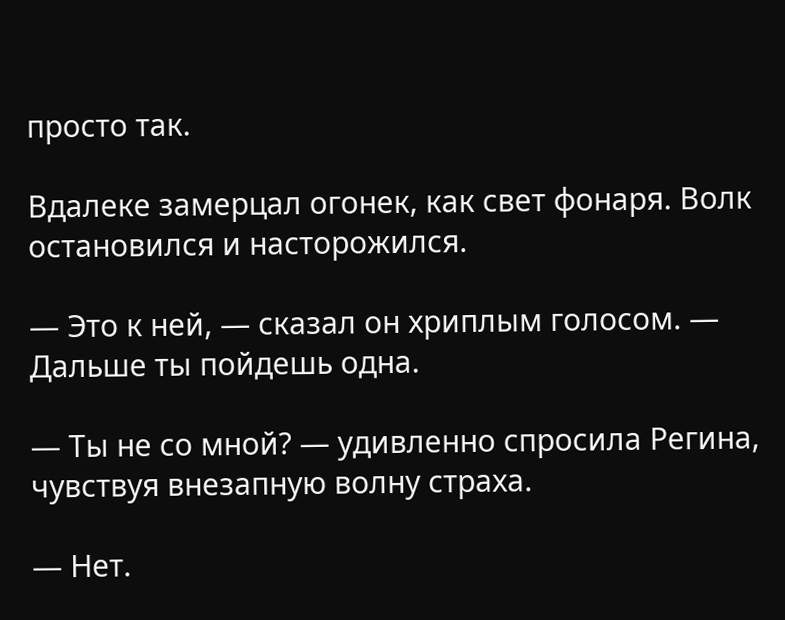просто так.

Вдалеке замерцал огонек, как свет фонаря. Волк остановился и насторожился.

— Это к ней, — сказал он хриплым голосом. — Дальше ты пойдешь одна.

— Ты не со мной? — удивленно спросила Регина, чувствуя внезапную волну страха.

— Нет.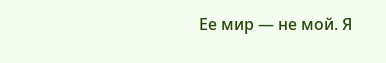Ее мир — не мой. Я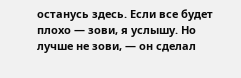останусь здесь. Если все будет плохо — зови, я услышу. Но лучше не зови, — он сделал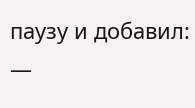паузу и добавил: —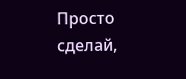Просто сделай,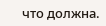что должна.